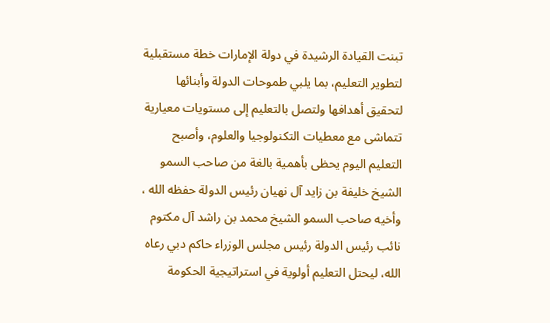تبنت القيادة الرشيدة في دولة الإمارات خطة مستقبلية لتطوير التعليم، بما يلبي طموحات الدولة وأبنائها لتحقيق أهدافها ولتصل بالتعليم إلى مستويات معيارية تتماشى مع معطيات التكنولوجيا والعلوم، وأصبح التعليم اليوم يحظى بأهمية بالغة من صاحب السمو الشيخ خليفة بن زايد آل نهيان رئيس الدولة حفظه الله ، وأخيه صاحب السمو الشيخ محمد بن راشد آل مكتوم نائب رئيس الدولة رئيس مجلس الوزراء حاكم دبي رعاه الله، ليحتل التعليم أولوية في استراتيجية الحكومة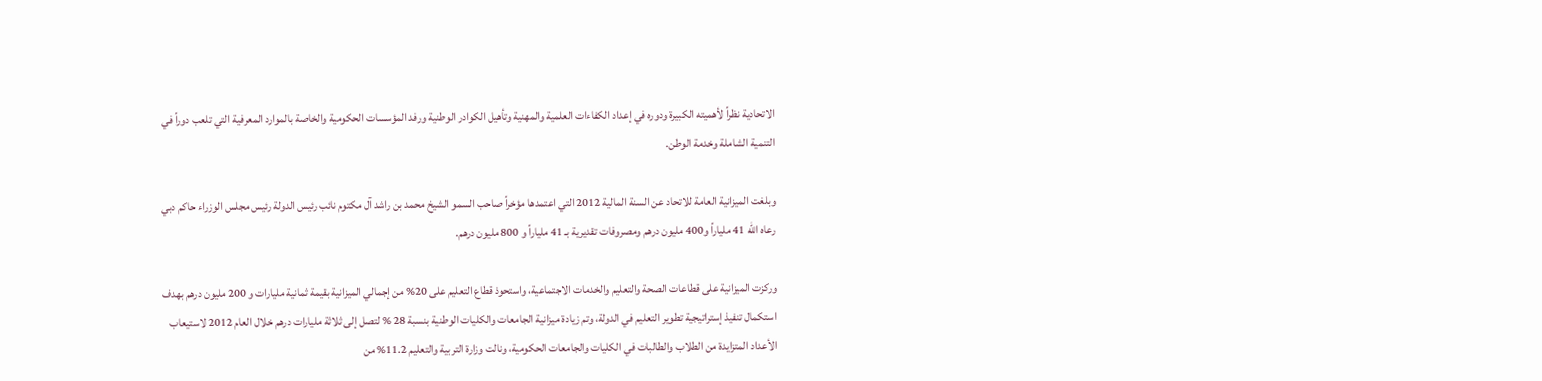الاتحادية نظراً لأهميته الكبيرة ودوره في إعداد الكفاءات العلمية والمهنية وتأهيل الكوادر الوطنية ورفد المؤسسات الحكومية والخاصة بالموارد المعرفية التي تلعب دوراً في التنمية الشاملة وخدمة الوطن.

وبلغت الميزانية العامة للاتحاد عن السنة المالية 2012 التي اعتمدها مؤخراً صاحب السمو الشيخ محمد بن راشد آل مكتوم نائب رئيس الدولة رئيس مجلس الوزراء حاكم دبي رعاه الله 41 ملياراً و400 مليون درهم ومصروفات تقديرية بـ 41 ملياراً و 800 مليون درهم.

وركزت الميزانية على قطاعات الصحة والتعليم والخدمات الاجتماعية، واستحوذ قطاع التعليم على 20% من إجمالي الميزانية بقيمة ثمانية مليارات و 200 مليون درهم بهدف استكمال تنفيذ إستراتيجية تطوير التعليم في الدولة، وتم زيادة ميزانية الجامعات والكليات الوطنية بنسبة 28 % لتصل إلى ثلاثة مليارات درهم خلال العام 2012 لاستيعاب الأعداد المتزايدة من الطلاب والطالبات في الكليات والجامعات الحكومية، ونالت وزارة التربية والتعليم 11.2% من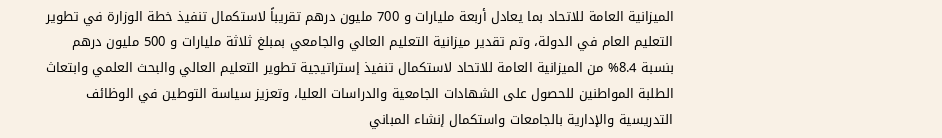الميزانية العامة للاتحاد بما يعادل أربعة مليارات و 700 مليون درهم تقريباً لاستكمال تنفيذ خطة الوزارة في تطوير التعليم العام في الدولة، وتم تقدير ميزانية التعليم العالي والجامعي بمبلغ ثلاثة مليارات و 500 مليون درهم بنسبة 8.4% من الميزانية العامة للاتحاد لاستكمال تنفيذ إستراتيجية تطوير التعليم العالي والبحث العلمي وابتعاث الطلبة المواطنين للحصول على الشهادات الجامعية والدراسات العليا، وتعزيز سياسة التوطين في الوظائف التدريسية والإدارية بالجامعات واستكمال إنشاء المباني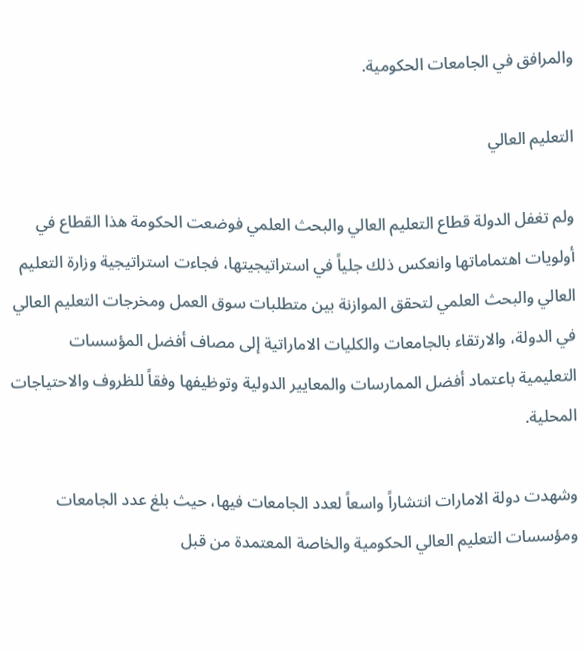والمرافق في الجامعات الحكومية.

التعليم العالي

ولم تغفل الدولة قطاع التعليم العالي والبحث العلمي فوضعت الحكومة هذا القطاع في أولويات اهتماماتها وانعكس ذلك جلياً في استراتيجيتها، فجاءت استراتيجية وزارة التعليم العالي والبحث العلمي لتحقق الموازنة بين متطلبات سوق العمل ومخرجات التعليم العالي في الدولة، والارتقاء بالجامعات والكليات الاماراتية إلى مصاف أفضل المؤسسات التعليمية باعتماد أفضل الممارسات والمعايير الدولية وتوظيفها وفقاً للظروف والاحتياجات المحلية.

وشهدت دولة الامارات انتشاراً واسعاً لعدد الجامعات فيها، حيث بلغ عدد الجامعات ومؤسسات التعليم العالي الحكومية والخاصة المعتمدة من قبل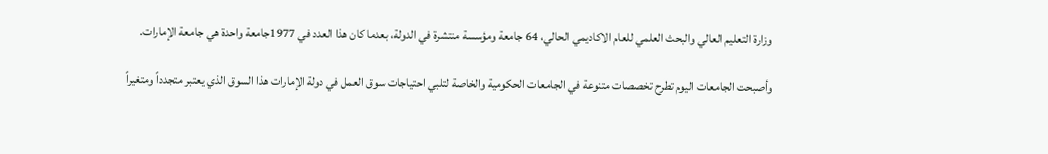وزارة التعليم العالي والبحث العلمي للعام الاكاديمي الحالي، 64 جامعة ومؤسسة منتشرة في الدولة، بعدما كان هذا العدد في 1977جامعة واحدة هي جامعة الإمارات.

وأصبحت الجامعات اليوم تطرح تخصصات متنوعة في الجامعات الحكومية والخاصة لتلبي احتياجات سوق العمل في دولة الإمارات هذا السوق الذي يعتبر متجدداً ومتغيراً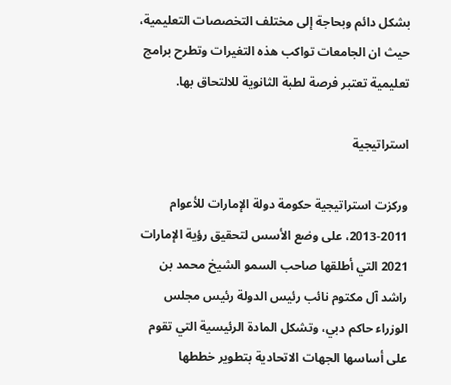بشكل دائم وبحاجة إلى مختلف التخصصات التعليمية، حيث ان الجامعات تواكب هذه التغيرات وتطرح برامج تعليمية تعتبر فرصة لطبة الثانوية للالتحاق بها.

استراتيجية

وركزت استراتيجية حكومة دولة الإمارات للأعوام 2011-2013، على وضع الأسس لتحقيق رؤية الإمارات 2021 التي أطلقها صاحب السمو الشيخ محمد بن راشد آل مكتوم نائب رئيس الدولة رئيس مجلس الوزراء حاكم دبي، وتشكل المادة الرئيسية التي تقوم على أساسها الجهات الاتحادية بتطوير خططها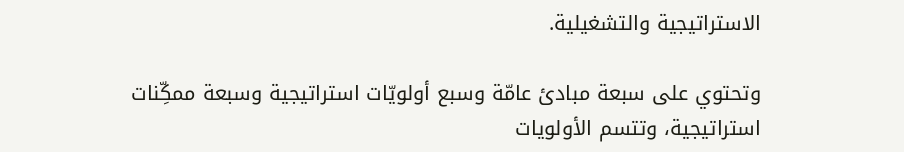الاستراتيجية والتشغيلية.

وتحتوي على سبعة مبادئ عامّة وسبع أولويّات استراتيجية وسبعة ممكِّنات استراتيجية، وتتسم الأولويات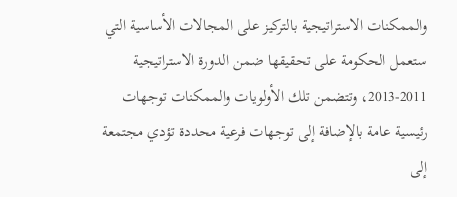والممكنات الاستراتيجية بالتركيز على المجالات الأساسية التي ستعمل الحكومة على تحقيقها ضمن الدورة الاستراتيجية 2011-2013، وتتضمن تلك الأولويات والممكنات توجهات رئيسية عامة بالإضافة إلى توجهات فرعية محددة تؤدي مجتمعة إلى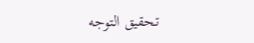تحقيق التوجه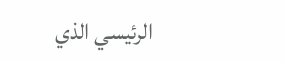الرئيسي الذي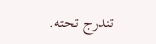تندرج تحته.